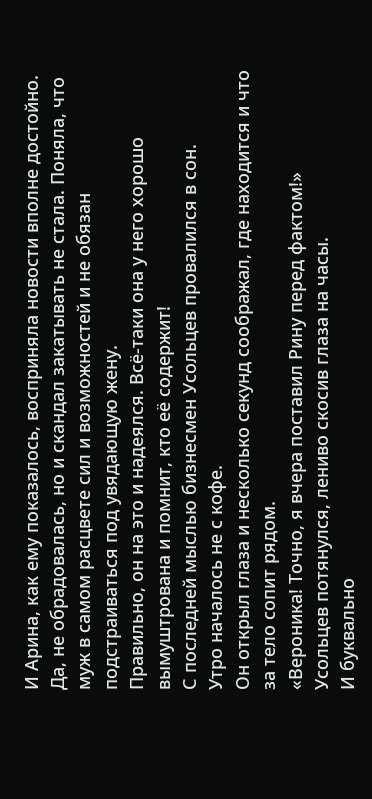И Арина, как ему показалось, восприняла новости вполне достойно. Да, не обрадовалась, но и скандал закатывать не стала. Поняла, что муж в самом расцвете сил и возможностей и не обязан подстраиваться под увядающую жену.
Правильно, он на это и надеялся. Всё-таки она у него хорошо вымуштрована и помнит, кто её содержит!
С последней мыслью бизнесмен Усольцев провалился в сон.
Утро началось не с кофе.
Он открыл глаза и несколько секунд соображал, где находится и что за тело сопит рядом.
«Вероника! Точно, я вчера поставил Рину перед фактом!»
Усольцев потянулся, лениво скосив глаза на часы.
И буквально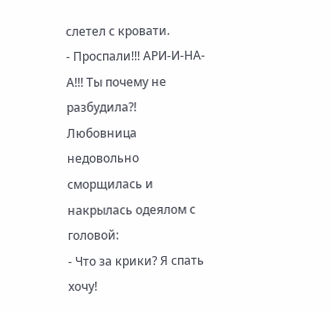слетел с кровати.
- Проспали!!! АРИ-И-НА-А!!! Ты почему не разбудила?!
Любовница недовольно сморщилась и накрылась одеялом с головой:
- Что за крики? Я спать хочу!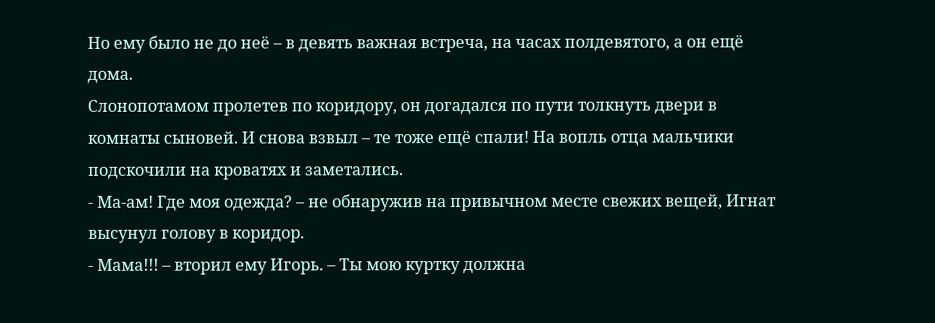Но ему было не до неё – в девять важная встреча, на часах полдевятого, а он ещё дома.
Слонопотамом пролетев по коридору, он догадался по пути толкнуть двери в комнаты сыновей. И снова взвыл – те тоже ещё спали! На вопль отца мальчики подскочили на кроватях и заметались.
- Ма-ам! Где моя одежда? – не обнаружив на привычном месте свежих вещей, Игнат высунул голову в коридор.
- Мама!!! – вторил ему Игорь. – Ты мою куртку должна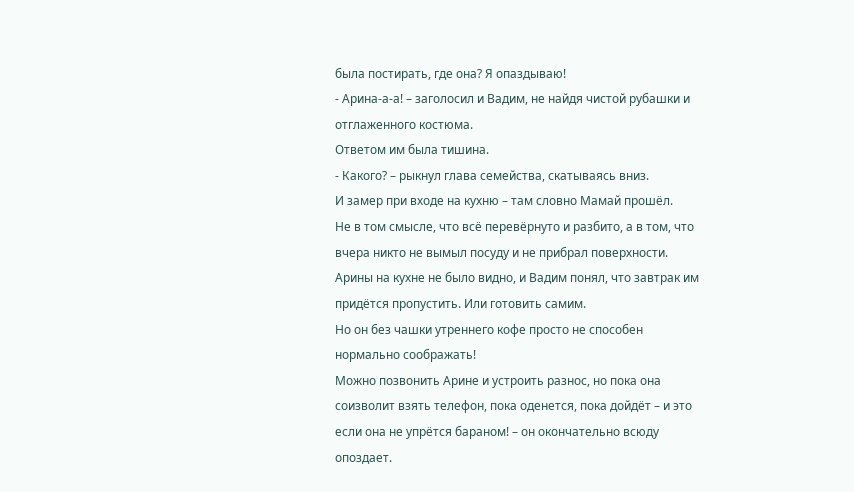была постирать, где она? Я опаздываю!
- Арина-а-а! – заголосил и Вадим, не найдя чистой рубашки и отглаженного костюма.
Ответом им была тишина.
- Какого? – рыкнул глава семейства, скатываясь вниз.
И замер при входе на кухню – там словно Мамай прошёл.
Не в том смысле, что всё перевёрнуто и разбито, а в том, что вчера никто не вымыл посуду и не прибрал поверхности.
Арины на кухне не было видно, и Вадим понял, что завтрак им придётся пропустить. Или готовить самим.
Но он без чашки утреннего кофе просто не способен нормально соображать!
Можно позвонить Арине и устроить разнос, но пока она соизволит взять телефон, пока оденется, пока дойдёт – и это если она не упрётся бараном! – он окончательно всюду опоздает.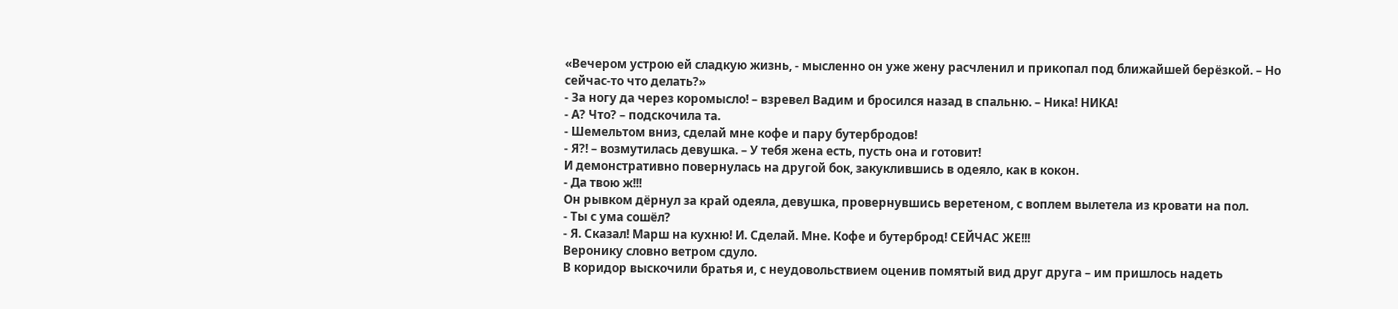«Вечером устрою ей сладкую жизнь, - мысленно он уже жену расчленил и прикопал под ближайшей берёзкой. – Но сейчас-то что делать?»
- За ногу да через коромысло! – взревел Вадим и бросился назад в спальню. – Ника! НИКА!
- А? Что? – подскочила та.
- Шемельтом вниз, сделай мне кофе и пару бутербродов!
- Я?! – возмутилась девушка. – У тебя жена есть, пусть она и готовит!
И демонстративно повернулась на другой бок, закуклившись в одеяло, как в кокон.
- Да твою ж!!!
Он рывком дёрнул за край одеяла, девушка, провернувшись веретеном, с воплем вылетела из кровати на пол.
- Ты с ума сошёл?
- Я. Сказал! Марш на кухню! И. Сделай. Мне. Кофе и бутерброд! СЕЙЧАС ЖЕ!!!
Веронику словно ветром сдуло.
В коридор выскочили братья и, с неудовольствием оценив помятый вид друг друга – им пришлось надеть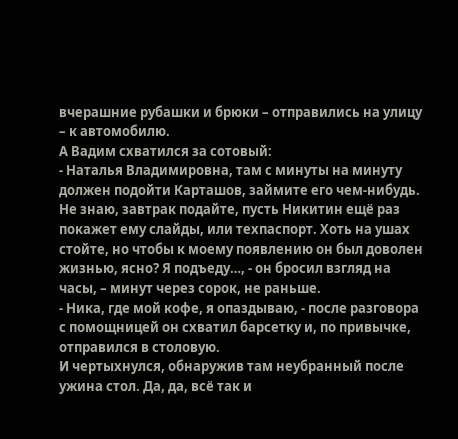вчерашние рубашки и брюки – отправились на улицу – к автомобилю.
А Вадим схватился за сотовый:
- Наталья Владимировна, там с минуты на минуту должен подойти Карташов, займите его чем-нибудь. Не знаю, завтрак подайте, пусть Никитин ещё раз покажет ему слайды, или техпаспорт. Хоть на ушах стойте, но чтобы к моему появлению он был доволен жизнью, ясно? Я подъеду…, - он бросил взгляд на часы, – минут через сорок, не раньше.
- Ника, где мой кофе, я опаздываю, - после разговора с помощницей он схватил барсетку и, по привычке, отправился в столовую.
И чертыхнулся, обнаружив там неубранный после ужина стол. Да, да, всё так и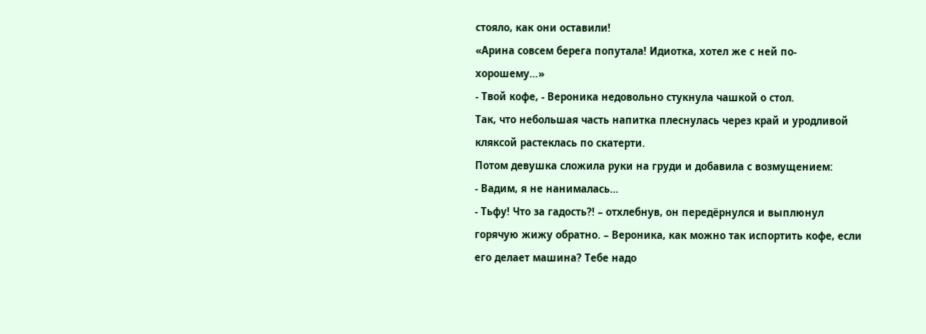стояло, как они оставили!
«Арина совсем берега попутала! Идиотка, хотел же с ней по-хорошему…»
- Твой кофе, - Вероника недовольно стукнула чашкой о стол.
Так, что небольшая часть напитка плеснулась через край и уродливой кляксой растеклась по скатерти.
Потом девушка сложила руки на груди и добавила с возмущением:
- Вадим, я не нанималась…
- Тьфу! Что за гадость?! – отхлебнув, он передёрнулся и выплюнул горячую жижу обратно. – Вероника, как можно так испортить кофе, если его делает машина? Тебе надо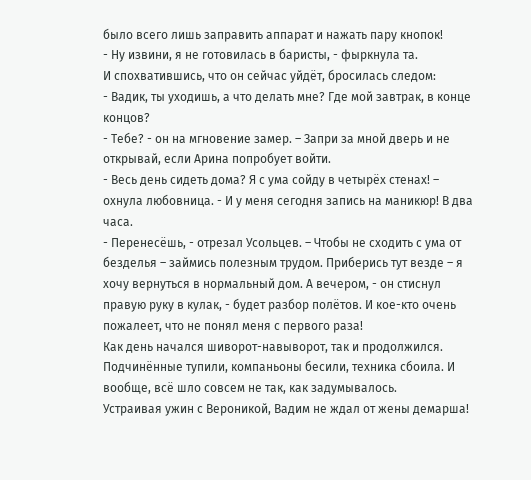было всего лишь заправить аппарат и нажать пару кнопок!
- Ну извини, я не готовилась в баристы, - фыркнула та.
И спохватившись, что он сейчас уйдёт, бросилась следом:
- Вадик, ты уходишь, а что делать мне? Где мой завтрак, в конце концов?
- Тебе? - он на мгновение замер. – Запри за мной дверь и не открывай, если Арина попробует войти.
- Весь день сидеть дома? Я с ума сойду в четырёх стенах! – охнула любовница. - И у меня сегодня запись на маникюр! В два часа.
- Перенесёшь, - отрезал Усольцев. – Чтобы не сходить с ума от безделья – займись полезным трудом. Приберись тут везде – я хочу вернуться в нормальный дом. А вечером, - он стиснул правую руку в кулак, - будет разбор полётов. И кое-кто очень пожалеет, что не понял меня с первого раза!
Как день начался шиворот-навыворот, так и продолжился.
Подчинённые тупили, компаньоны бесили, техника сбоила. И вообще, всё шло совсем не так, как задумывалось.
Устраивая ужин с Вероникой, Вадим не ждал от жены демарша!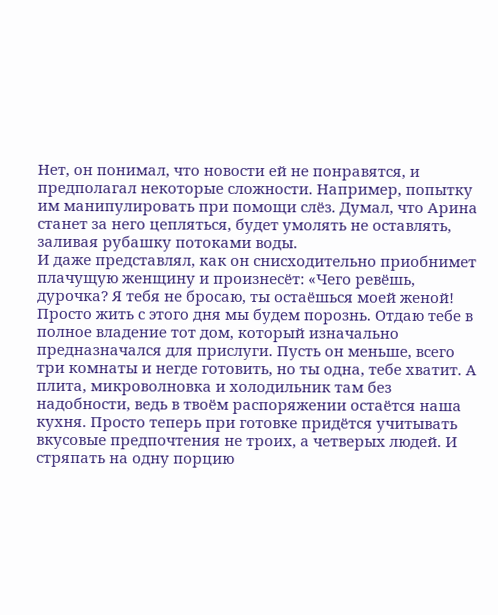Нет, он понимал, что новости ей не понравятся, и предполагал некоторые сложности. Например, попытку им манипулировать при помощи слёз. Думал, что Арина станет за него цепляться, будет умолять не оставлять, заливая рубашку потоками воды.
И даже представлял, как он снисходительно приобнимет плачущую женщину и произнесёт: «Чего ревёшь, дурочка? Я тебя не бросаю, ты остаёшься моей женой! Просто жить с этого дня мы будем порознь. Отдаю тебе в полное владение тот дом, который изначально предназначался для прислуги. Пусть он меньше, всего три комнаты и негде готовить, но ты одна, тебе хватит. А плита, микроволновка и холодильник там без надобности, ведь в твоём распоряжении остаётся наша кухня. Просто теперь при готовке придётся учитывать вкусовые предпочтения не троих, а четверых людей. И стряпать на одну порцию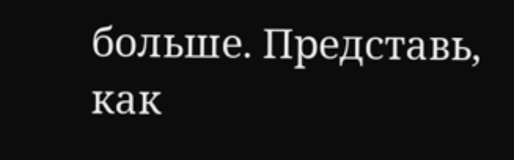больше. Представь, как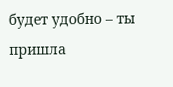будет удобно – ты пришла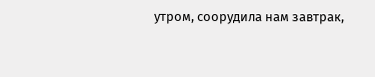утром, соорудила нам завтрак,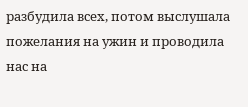разбудила всех, потом выслушала пожелания на ужин и проводила нас на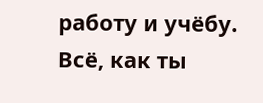работу и учёбу. Всё, как ты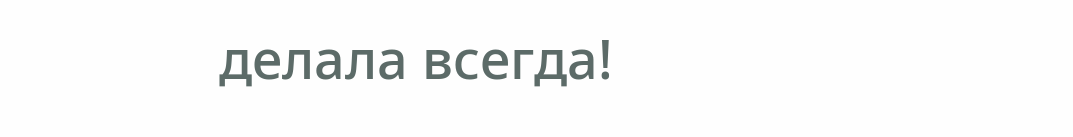делала всегда!